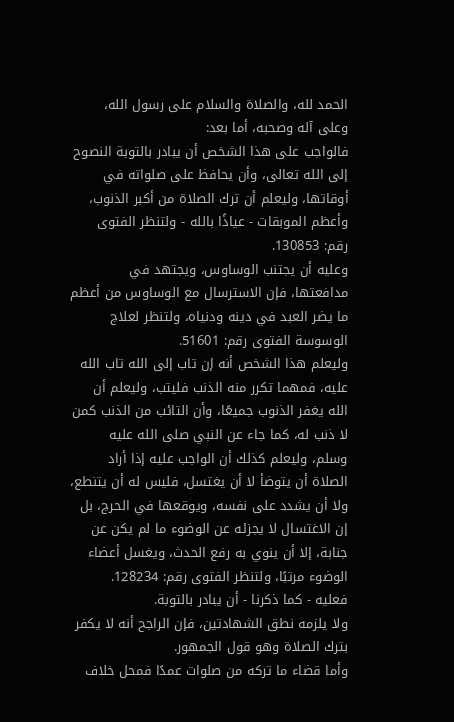الحمد لله، والصلاة والسلام على رسول الله، وعلى آله وصحبه، أما بعد:
فالواجب على هذا الشخص أن يبادر بالتوبة النصوح إلى الله تعالى، وأن يحافظ على صلواته في أوقاتها، وليعلم أن ترك الصلاة من أكبر الذنوب، وأعظم الموبقات - عياذًا بالله - ولتنظر الفتوى رقم: 130853.
وعليه أن يجتنب الوساوس، ويجتهد في مدافعتها، فإن الاسترسال مع الوساوس من أعظم ما يضر العبد في دينه ودنياه، ولتنظر لعلاج الوسوسة الفتوى رقم: 51601.
وليعلم هذا الشخص أنه إن تاب إلى الله تاب الله عليه، فمهما تكرر منه الذنب فليتب، وليعلم أن الله يغفر الذنوب جميعًا، وأن التائب من الذنب كمن لا ذنب له، كما جاء عن النبي صلى الله عليه وسلم، وليعلم كذلك أن الواجب عليه إذا أراد الصلاة أن يتوضأ لا أن يغتسل، فليس له أن يتنطع، ولا أن يشدد على نفسه، ويوقعها في الحرج، بل إن الاغتسال لا يجزئه عن الوضوء ما لم يكن عن جنابة، إلا أن ينوي به رفع الحدث، ويغسل أعضاء الوضوء مرتبًا، ولتنظر الفتوى رقم: 128234.
فعليه - كما ذكرنا - أن يبادر بالتوبة.
ولا يلزمه نطق الشهادتين، فإن الراجح أنه لا يكفر بترك الصلاة وهو قول الجمهور.
وأما قضاء ما تركه من صلوات عمدًا فمحل خلاف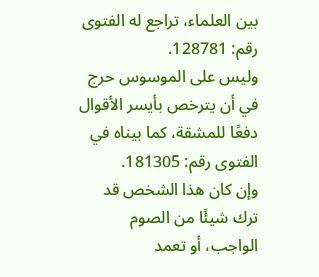بين العلماء، تراجع له الفتوى رقم: 128781.
وليس على الموسوس حرج في أن يترخص بأيسر الأقوال دفعًا للمشقة، كما بيناه في الفتوى رقم: 181305.
وإن كان هذا الشخص قد ترك شيئًا من الصوم الواجب، أو تعمد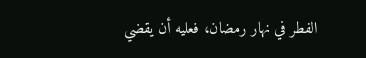الفطر في نهار رمضان، فعليه أن يقضي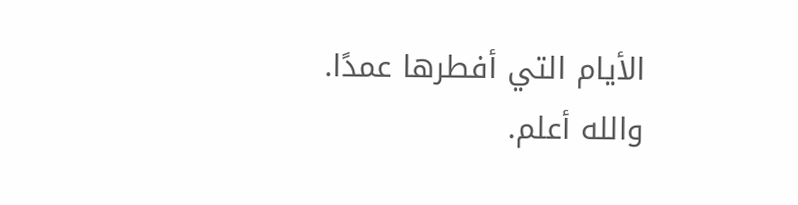الأيام التي أفطرها عمدًا.
والله أعلم.